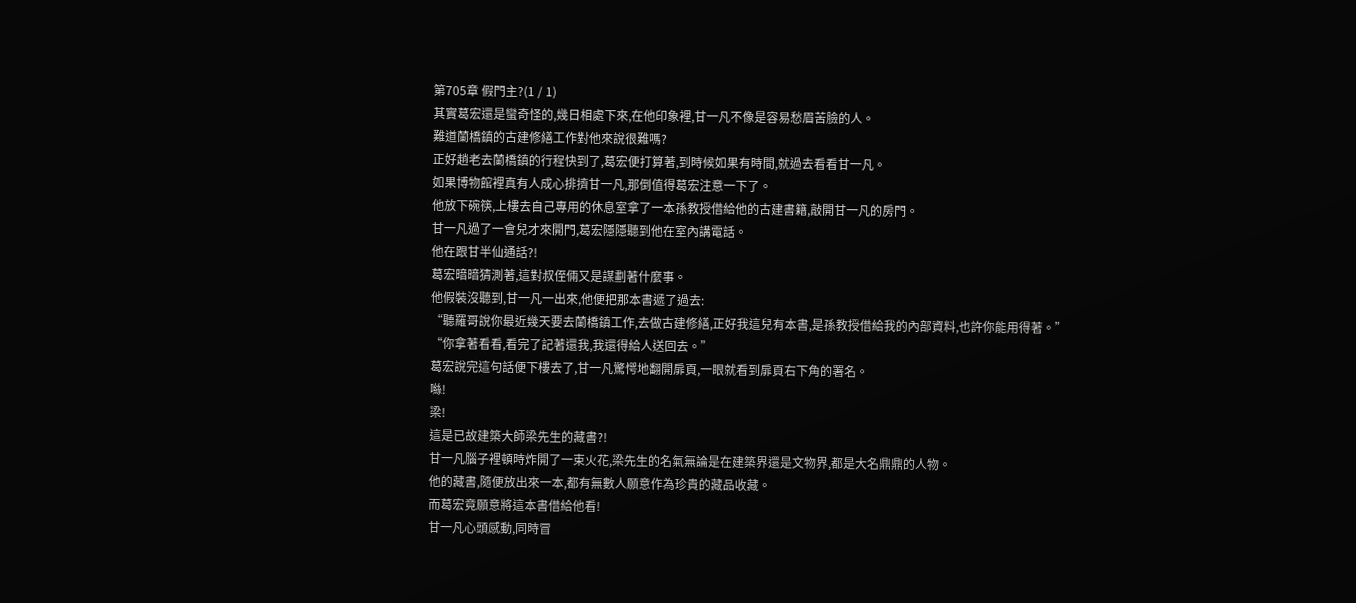第705章 假門主?(1 / 1)
其實葛宏還是蠻奇怪的,幾日相處下來,在他印象裡,甘一凡不像是容易愁眉苦臉的人。
難道蘭橋鎮的古建修繕工作對他來說很難嗎?
正好趙老去蘭橋鎮的行程快到了,葛宏便打算著,到時候如果有時間,就過去看看甘一凡。
如果博物館裡真有人成心排擠甘一凡,那倒值得葛宏注意一下了。
他放下碗筷,上樓去自己專用的休息室拿了一本孫教授借給他的古建書籍,敲開甘一凡的房門。
甘一凡過了一會兒才來開門,葛宏隱隱聽到他在室內講電話。
他在跟甘半仙通話?!
葛宏暗暗猜測著,這對叔侄倆又是謀劃著什麼事。
他假裝沒聽到,甘一凡一出來,他便把那本書遞了過去:
“聽羅哥說你最近幾天要去蘭橋鎮工作,去做古建修繕,正好我這兒有本書,是孫教授借給我的內部資料,也許你能用得著。”
“你拿著看看,看完了記著還我,我還得給人送回去。”
葛宏說完這句話便下樓去了,甘一凡驚愕地翻開扉頁,一眼就看到扉頁右下角的署名。
噝!
梁!
這是已故建築大師梁先生的藏書?!
甘一凡腦子裡頓時炸開了一束火花,梁先生的名氣無論是在建築界還是文物界,都是大名鼎鼎的人物。
他的藏書,隨便放出來一本,都有無數人願意作為珍貴的藏品收藏。
而葛宏竟願意將這本書借給他看!
甘一凡心頭感動,同時冒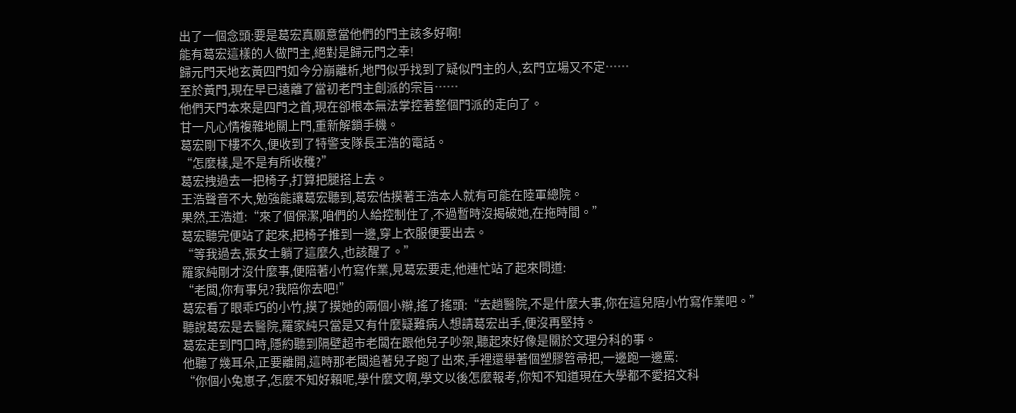出了一個念頭:要是葛宏真願意當他們的門主該多好啊!
能有葛宏這樣的人做門主,絕對是歸元門之幸!
歸元門天地玄黃四門如今分崩離析,地門似乎找到了疑似門主的人,玄門立場又不定……
至於黃門,現在早已遠離了當初老門主創派的宗旨……
他們天門本來是四門之首,現在卻根本無法掌控著整個門派的走向了。
甘一凡心情複雜地關上門,重新解鎖手機。
葛宏剛下樓不久,便收到了特警支隊長王浩的電話。
“怎麼樣,是不是有所收穫?”
葛宏拽過去一把椅子,打算把腿搭上去。
王浩聲音不大,勉強能讓葛宏聽到,葛宏估摸著王浩本人就有可能在陸軍總院。
果然,王浩道:“來了個保潔,咱們的人給控制住了,不過暫時沒揭破她,在拖時間。”
葛宏聽完便站了起來,把椅子推到一邊,穿上衣服便要出去。
“等我過去,張女士躺了這麼久,也該醒了。”
羅家純剛才沒什麼事,便陪著小竹寫作業,見葛宏要走,他連忙站了起來問道:
“老闆,你有事兒?我陪你去吧!”
葛宏看了眼乖巧的小竹,摸了摸她的兩個小辮,搖了搖頭:“去趟醫院,不是什麼大事,你在這兒陪小竹寫作業吧。”
聽說葛宏是去醫院,羅家純只當是又有什麼疑難病人想請葛宏出手,便沒再堅持。
葛宏走到門口時,隱約聽到隔壁超市老闆在跟他兒子吵架,聽起來好像是關於文理分科的事。
他聽了幾耳朵,正要離開,這時那老闆追著兒子跑了出來,手裡還舉著個塑膠笤帚把,一邊跑一邊罵:
“你個小兔崽子,怎麼不知好賴呢,學什麼文啊,學文以後怎麼報考,你知不知道現在大學都不愛招文科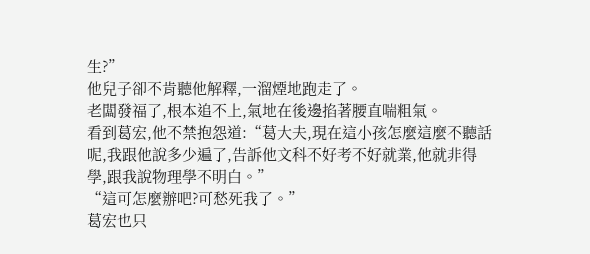生?”
他兒子卻不肯聽他解釋,一溜煙地跑走了。
老闆發福了,根本追不上,氣地在後邊掐著腰直喘粗氣。
看到葛宏,他不禁抱怨道:“葛大夫,現在這小孩怎麼這麼不聽話呢,我跟他說多少遍了,告訴他文科不好考不好就業,他就非得學,跟我說物理學不明白。”
“這可怎麼辦吧?可愁死我了。”
葛宏也只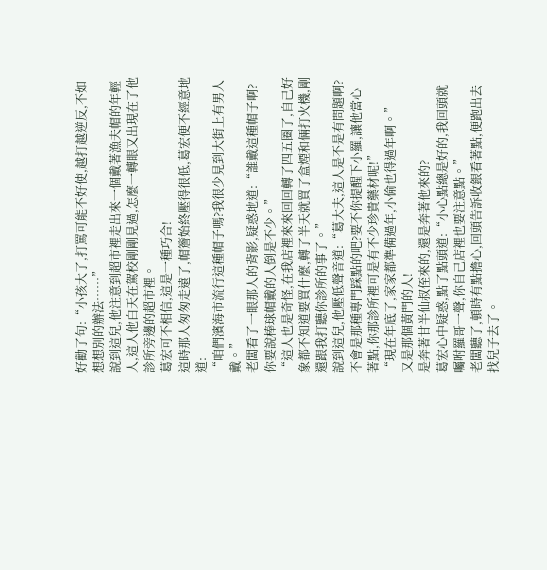好勸了句:“小孩大了,打罵可能不好使,越打越逆反,不如想想別的辦法……”
說到這兒,他注意到超市裡走出來一個戴著漁夫帽的年輕人,這人他白天在駕校剛剛見過,怎麼一轉眼又出現在了他診所旁邊的超市裡。
葛宏可不相信,這是一種巧合!
這時那人匆匆走遠了,帽簷始終壓得很低,葛宏便不經意地道:
“咱們濱海市流行這種帽子嗎?我很少見到大街上有男人戴。”
老闆看了一眼那人的背影,疑惑地道:“誰戴這種帽子啊?你要說棒球帽戴的人倒是不少。”
“這人也是奇怪,在我店裡來來回回轉了四五圈了,自己好象都不知道要買什麼,轉了半天就買了盒煙和倆打火機,剛還跟我打聽你診所的事了。”
說到這兒,他壓低聲音道:“葛大夫,這人是不是有問題啊?不會是那種專門踩點的吧?要不你提醒下小羅,讓他當心著點,你那診所裡可是有不少珍貴藥材呢!”
“現在年底了,家家都準備過年,小偷也得過年啊。”
又是那個黃門的人!
是奔著甘半仙叔侄來的,還是奔著他來的?
葛宏心中疑惑,點了點頭道:“小心點總是好的,我回頭就囑咐羅哥一聲,你自己店裡也要注意點。”
老闆聽了,頓時有點擔心,回頭告訴收銀看著點,便跑出去找兒子去了。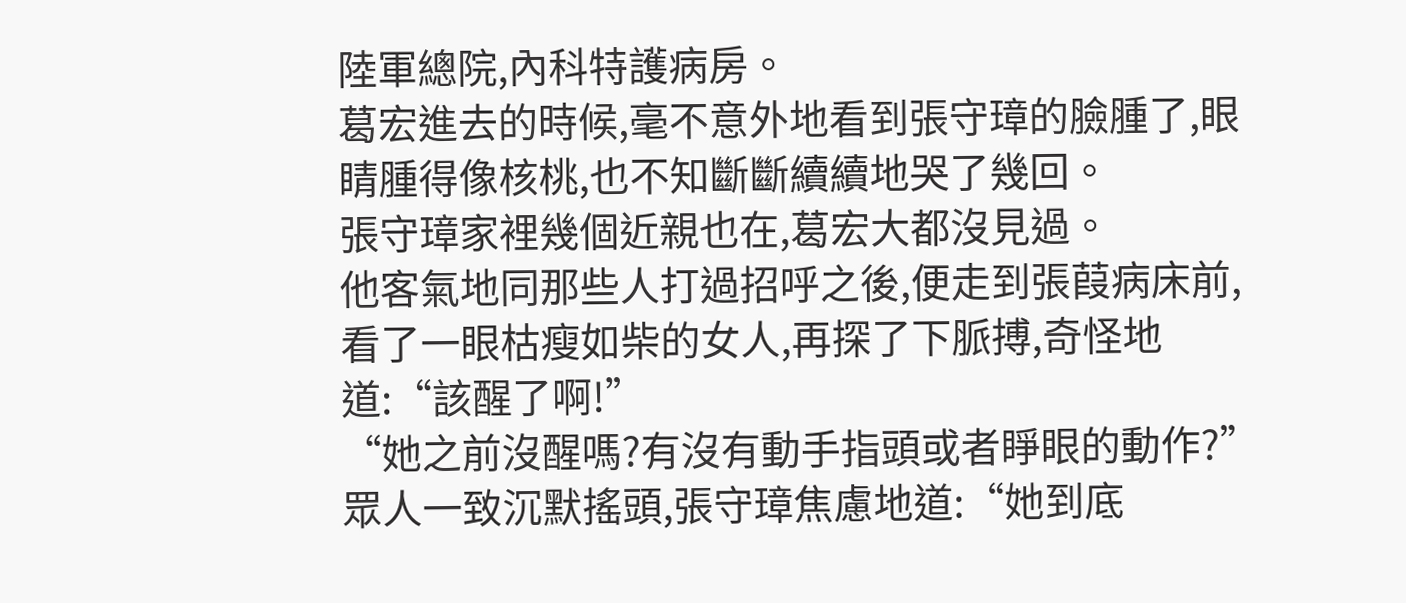陸軍總院,內科特護病房。
葛宏進去的時候,毫不意外地看到張守璋的臉腫了,眼睛腫得像核桃,也不知斷斷續續地哭了幾回。
張守璋家裡幾個近親也在,葛宏大都沒見過。
他客氣地同那些人打過招呼之後,便走到張葭病床前,看了一眼枯瘦如柴的女人,再探了下脈搏,奇怪地道:“該醒了啊!”
“她之前沒醒嗎?有沒有動手指頭或者睜眼的動作?”
眾人一致沉默搖頭,張守璋焦慮地道:“她到底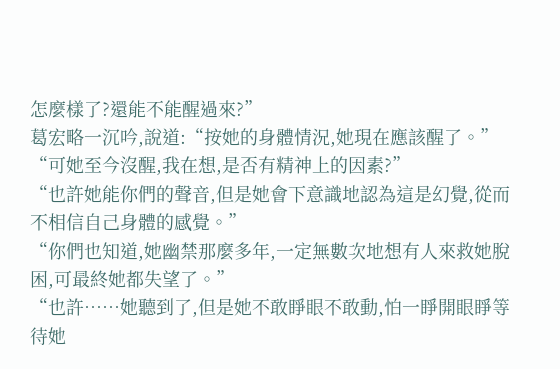怎麼樣了?還能不能醒過來?”
葛宏略一沉吟,說道:“按她的身體情況,她現在應該醒了。”
“可她至今沒醒,我在想,是否有精神上的因素?”
“也許她能你們的聲音,但是她會下意識地認為這是幻覺,從而不相信自己身體的感覺。”
“你們也知道,她幽禁那麼多年,一定無數次地想有人來救她脫困,可最終她都失望了。”
“也許……她聽到了,但是她不敢睜眼不敢動,怕一睜開眼睜等待她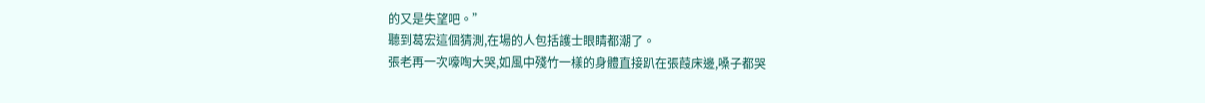的又是失望吧。”
聽到葛宏這個猜測,在場的人包括護士眼睛都潮了。
張老再一次嚎啕大哭,如風中殘竹一樣的身體直接趴在張葭床邊,嗓子都哭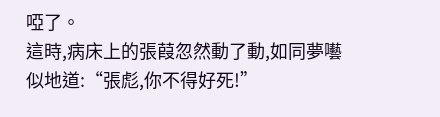啞了。
這時,病床上的張葭忽然動了動,如同夢囈似地道:“張彪,你不得好死!”